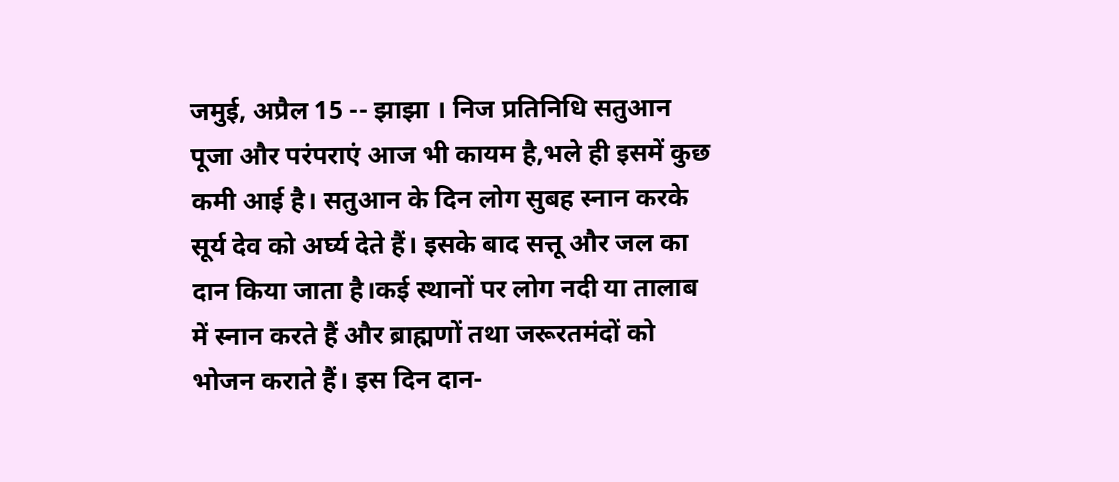जमुई, अप्रैल 15 -- झाझा । निज प्रतिनिधि सतुआन पूजा और परंपराएं आज भी कायम है,भले ही इसमें कुछ कमी आई है। सतुआन के दिन लोग सुबह स्नान करके सूर्य देव को अर्घ्य देते हैं। इसके बाद सत्तू और जल का दान किया जाता है।कई स्थानों पर लोग नदी या तालाब में स्नान करते हैं और ब्राह्मणों तथा जरूरतमंदों को भोजन कराते हैं। इस दिन दान-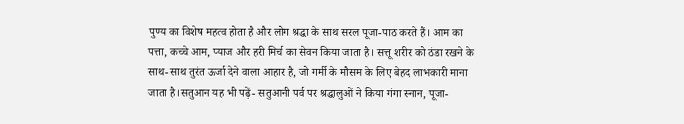पुण्य का विशेष महत्व होता है और लोग श्रद्धा के साथ सरल पूजा-पाठ करते हैं। आम का पत्ता, कच्चे आम, प्याज और हरी मिर्च का सेवन किया जाता है। सत्तू शरीर को ठंडा रखने के साथ-साथ तुरंत ऊर्जा देने वाला आहार है, जो गर्मी के मौसम के लिए बेहद लाभकारी माना जाता है।सतुआन यह भी पढ़ें- सतुआनी पर्व पर श्रद्धालुओं ने किया गंगा स्नान, पूजा-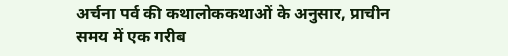अर्चना पर्व की कथालोककथाओं के अनुसार, प्राचीन समय में एक गरीब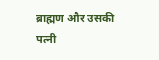ब्राह्मण और उसकी पत्नी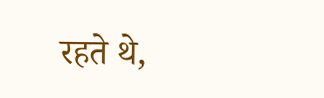रहते थे,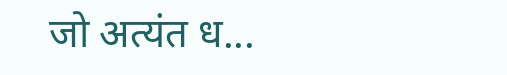जो अत्यंत ध...